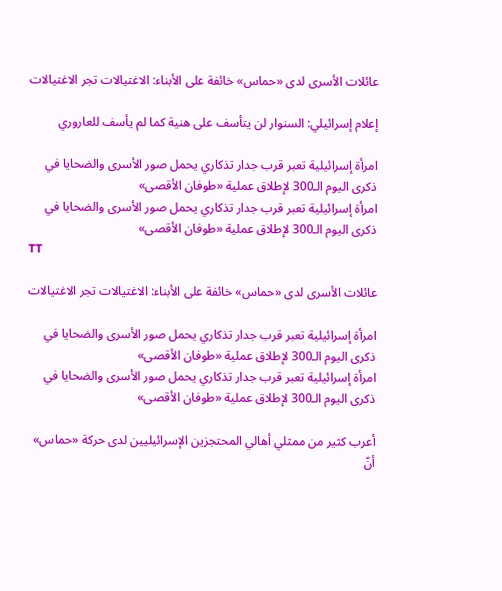عائلات الأسرى لدى «حماس» خائفة على الأبناء: الاغتيالات تجر الاغتيالات

إعلام إسرائيلي: السنوار لن يتأسف على هنية كما لم يأسف للعاروري

امرأة إسرائيلية تعبر قرب جدار تذكاري يحمل صور الأسرى والضحايا في ذكرى اليوم الـ300 لإطلاق عملية «طوفان الأقصى»
امرأة إسرائيلية تعبر قرب جدار تذكاري يحمل صور الأسرى والضحايا في ذكرى اليوم الـ300 لإطلاق عملية «طوفان الأقصى»
TT

عائلات الأسرى لدى «حماس» خائفة على الأبناء: الاغتيالات تجر الاغتيالات

امرأة إسرائيلية تعبر قرب جدار تذكاري يحمل صور الأسرى والضحايا في ذكرى اليوم الـ300 لإطلاق عملية «طوفان الأقصى»
امرأة إسرائيلية تعبر قرب جدار تذكاري يحمل صور الأسرى والضحايا في ذكرى اليوم الـ300 لإطلاق عملية «طوفان الأقصى»

أعرب كثير من ممثلي أهالي المحتجزين الإسرائيليين لدى حركة «حماس» أنّ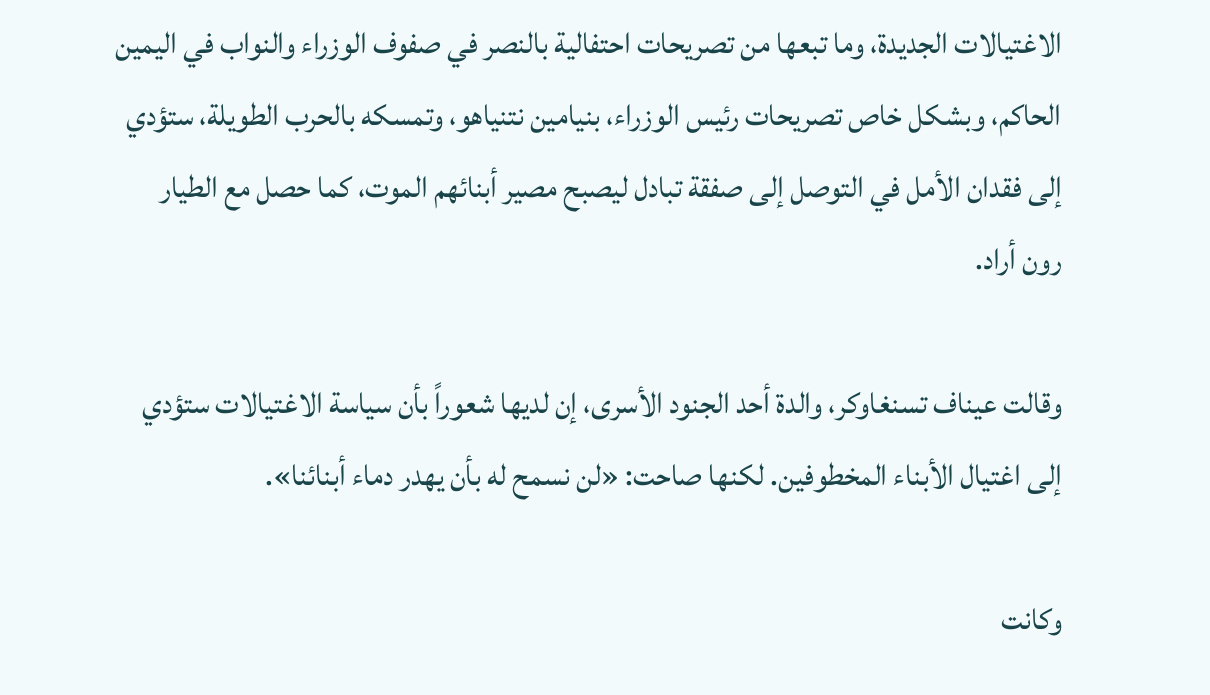الاغتيالات الجديدة، وما تبعها من تصريحات احتفالية بالنصر في صفوف الوزراء والنواب في اليمين الحاكم، وبشكل خاص تصريحات رئيس الوزراء، بنيامين نتنياهو، وتمسكه بالحرب الطويلة، ستؤدي إلى فقدان الأمل في التوصل إلى صفقة تبادل ليصبح مصير أبنائهم الموت، كما حصل مع الطيار رون أراد.

وقالت عيناف تسنغاوكر، والدة أحد الجنود الأسرى، إن لديها شعوراً بأن سياسة الاغتيالات ستؤدي إلى اغتيال الأبناء المخطوفين. لكنها صاحت: «لن نسمح له بأن يهدر دماء أبنائنا».

وكانت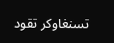تسنغاوكر تقود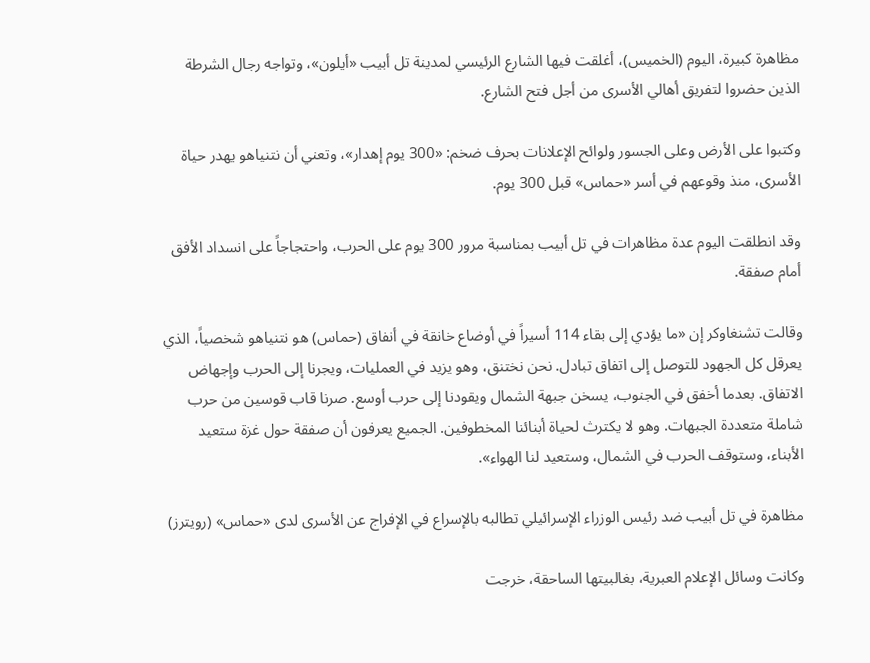مظاهرة كبيرة، اليوم (الخميس)، أغلقت فيها الشارع الرئيسي لمدينة تل أبيب «أيلون»، وتواجه رجال الشرطة الذين حضروا لتفريق أهالي الأسرى من أجل فتح الشارع.

وكتبوا على الأرض وعلى الجسور ولوائح الإعلانات بحرف ضخم: «300 يوم إهدار»، وتعني أن نتنياهو يهدر حياة الأسرى، منذ وقوعهم في أسر «حماس» قبل 300 يوم.

وقد انطلقت اليوم عدة مظاهرات في تل أبيب بمناسبة مرور 300 يوم على الحرب، واحتجاجاً على انسداد الأفق أمام صفقة.

وقالت تشنغاوكر إن «ما يؤدي إلى بقاء 114 أسيراً في أوضاع خانقة في أنفاق (حماس) هو نتنياهو شخصياً، الذي يعرقل كل الجهود للتوصل إلى اتفاق تبادل. نحن نختنق، وهو يزيد في العمليات، ويجرنا إلى الحرب وإجهاض الاتفاق. بعدما أخفق في الجنوب، يسخن جبهة الشمال ويقودنا إلى حرب أوسع. صرنا قاب قوسين من حرب شاملة متعددة الجبهات. وهو لا يكترث لحياة أبنائنا المخطوفين. الجميع يعرفون أن صفقة حول غزة ستعيد الأبناء، وستوقف الحرب في الشمال، وستعيد لنا الهواء».

مظاهرة في تل أبيب ضد رئيس الوزراء الإسرائيلي تطالبه بالإسراع في الإفراج عن الأسرى لدى «حماس» (رويترز)

وكانت وسائل الإعلام العبرية، بغالبيتها الساحقة، خرجت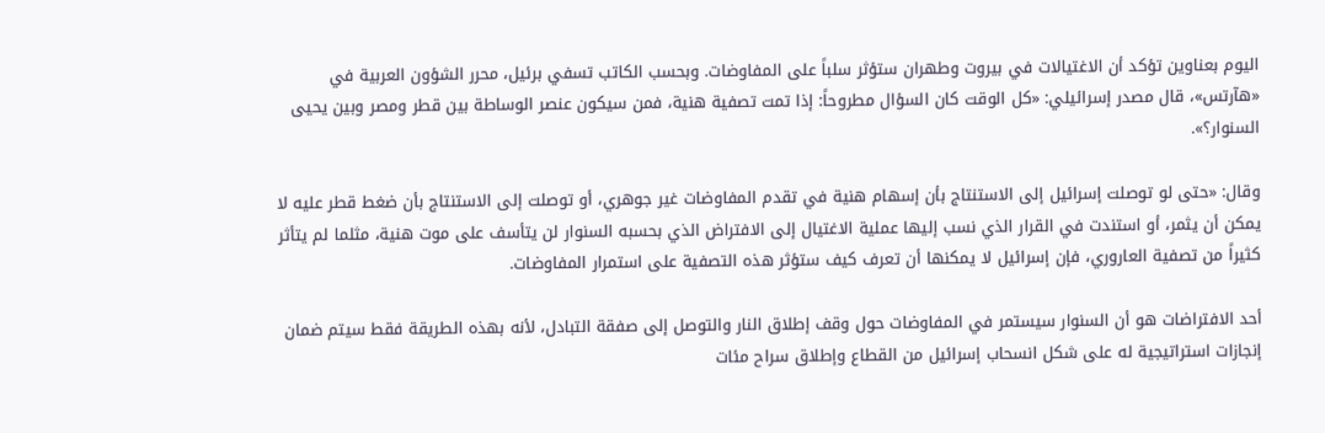اليوم بعناوين تؤكد أن الاغتيالات في بيروت وطهران ستؤثر سلباً على المفاوضات. وبحسب الكاتب تسفي برئيل، محرر الشؤون العربية في «هآرتس»، قال مصدر إسرائيلي: «كل الوقت كان السؤال مطروحاً: إذا تمت تصفية هنية، فمن سيكون عنصر الوساطة بين قطر ومصر وبين يحيى السنوار؟».

وقال: «حتى لو توصلت إسرائيل إلى الاستنتاج بأن إسهام هنية في تقدم المفاوضات غير جوهري، أو توصلت إلى الاستنتاج بأن ضغط قطر عليه لا يمكن أن يثمر، أو استندت في القرار الذي نسب إليها عملية الاغتيال إلى الافتراض الذي بحسبه السنوار لن يتأسف على موت هنية، مثلما لم يتأثر كثيراً من تصفية العاروري، فإن إسرائيل لا يمكنها أن تعرف كيف ستؤثر هذه التصفية على استمرار المفاوضات.

أحد الافتراضات هو أن السنوار سيستمر في المفاوضات حول وقف إطلاق النار والتوصل إلى صفقة التبادل، لأنه بهذه الطريقة فقط سيتم ضمان إنجازات استراتيجية له على شكل انسحاب إسرائيل من القطاع وإطلاق سراح مئات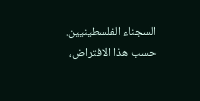السجناء الفلسطينيين. حسب هذا الافتراض،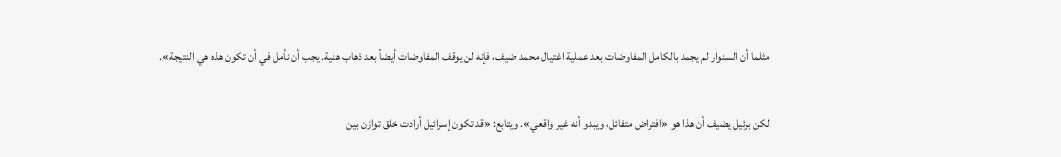مثلما أن السنوار لم يجمد بالكامل المفاوضات بعد عملية اغتيال محمد ضيف، فإنه لن يوقف المفاوضات أيضاً بعد ذهاب هنية. يجب أن نأمل في أن تكون هذه هي النتيجة».

لكن برئيل يضيف أن هذا هو «افتراض متفائل، ويبدو أنه غير واقعي». ويتابع: «قد تكون إسرائيل أرادت خلق توازن بين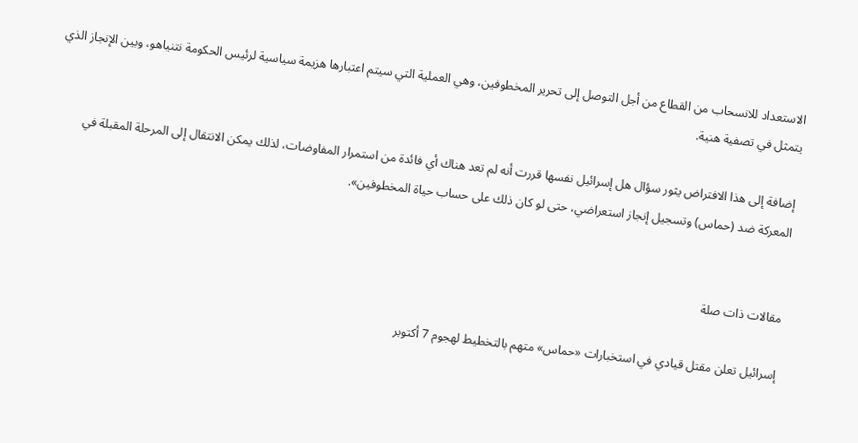الاستعداد للانسحاب من القطاع من أجل التوصل إلى تحرير المخطوفين، وهي العملية التي سيتم اعتبارها هزيمة سياسية لرئيس الحكومة نتنياهو، وبين الإنجاز الذي يتمثل في تصفية هنية.

إضافة إلى هذا الافتراض يثور سؤال هل إسرائيل نفسها قررت أنه لم تعد هناك أي فائدة من استمرار المفاوضات، لذلك يمكن الانتقال إلى المرحلة المقبلة في المعركة ضد (حماس) وتسجيل إنجاز استعراضي، حتى لو كان ذلك على حساب حياة المخطوفين».


مقالات ذات صلة

إسرائيل تعلن مقتل قيادي في استخبارات «حماس» متهم بالتخطيط لهجوم 7 أكتوبر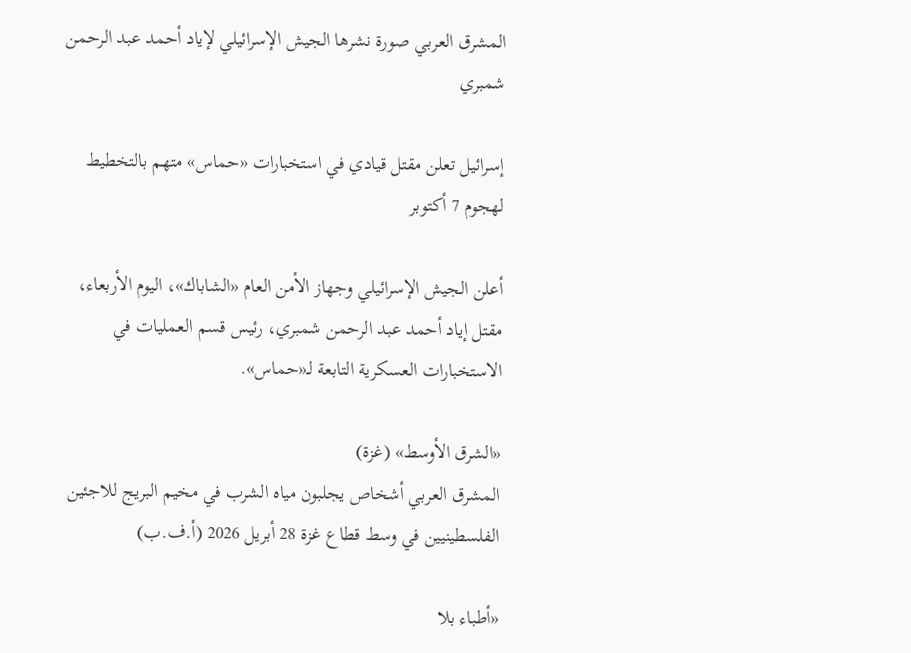المشرق العربي صورة نشرها الجيش الإسرائيلي لإياد أحمد عبد الرحمن شمبري

إسرائيل تعلن مقتل قيادي في استخبارات «حماس» متهم بالتخطيط لهجوم 7 أكتوبر

أعلن الجيش الإسرائيلي وجهاز الأمن العام «الشاباك»، اليوم الأربعاء، مقتل إياد أحمد عبد الرحمن شمبري، رئيس قسم العمليات في الاستخبارات العسكرية التابعة لـ«حماس».

«الشرق الأوسط» (غزة)
المشرق العربي أشخاص يجلبون مياه الشرب في مخيم البريج للاجئين الفلسطينيين في وسط قطاع غزة 28 أبريل 2026 (أ.ف.ب)

«أطباء بلا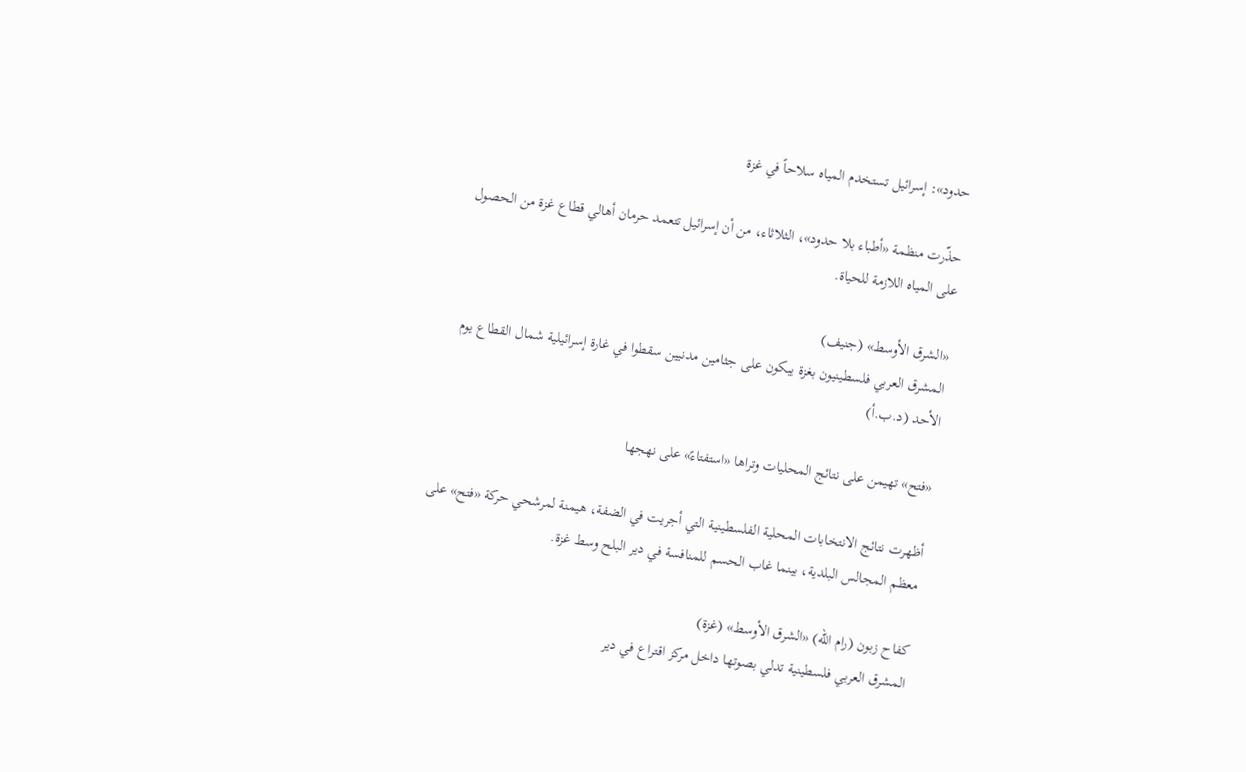حدود»: إسرائيل تستخدم المياه سلاحاً في غزة

حذّرت منظمة «أطباء بلا حدود»، الثلاثاء، من أن إسرائيل تتعمد حرمان أهالي قطاع غزة من الحصول على المياه اللازمة للحياة.

«الشرق الأوسط» (جنيف)
المشرق العربي فلسطينيون بغزة يبكون على جثامين مدنيين سقطوا في غارة إسرائيلية شمال القطاع يوم الأحد (د.ب.أ)

«فتح» تهيمن على نتائج المحليات وتراها «استفتاءً» على نهجها

أظهرت نتائج الانتخابات المحلية الفلسطينية التي أجريت في الضفة، هيمنة لمرشحي حركة «فتح» على معظم المجالس البلدية، بينما غاب الحسم للمنافسة في دير البلح وسط غزة.

كفاح زبون (رام الله) «الشرق الأوسط» (غزة)
المشرق العربي فلسطينية تدلي بصوتها داخل مركز اقتراع في دير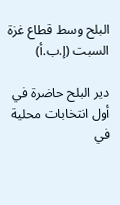البلح وسط قطاع غزة السبت (إ.ب.أ)

دير البلح حاضرة في أول انتخابات محلية في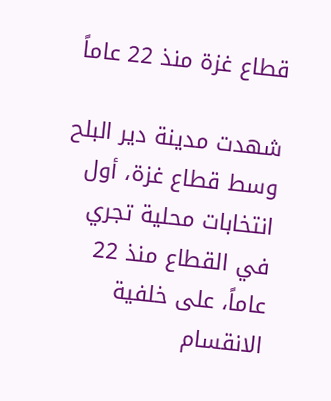قطاع غزة منذ 22 عاماً

شهدت مدينة دير البلح وسط قطاع غزة، أول انتخابات محلية تجري في القطاع منذ 22 عاماً، على خلفية الانقسام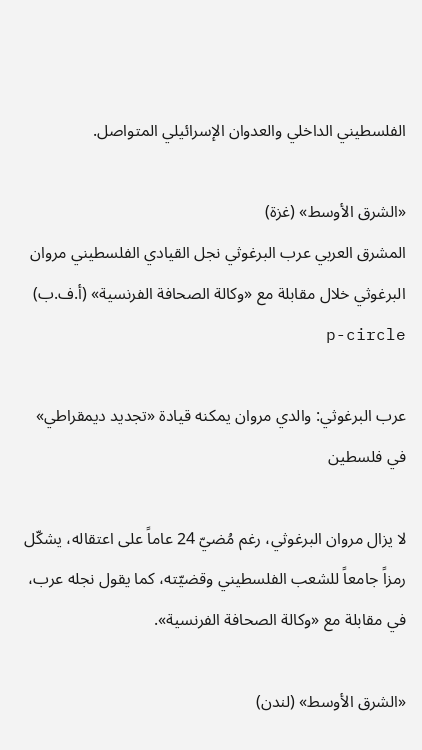الفلسطيني الداخلي والعدوان الإسرائيلي المتواصل.

«الشرق الأوسط» (غزة)
المشرق العربي عرب البرغوثي نجل القيادي الفلسطيني مروان البرغوثي خلال مقابلة مع «وكالة الصحافة الفرنسية» (أ.ف.ب) p-circle

عرب البرغوثي: والدي مروان يمكنه قيادة «تجديد ديمقراطي» في فلسطين

لا يزال مروان البرغوثي، رغم مُضيّ 24 عاماً على اعتقاله، يشكّل رمزاً جامعاً للشعب الفلسطيني وقضيّته، كما يقول نجله عرب، في مقابلة مع «وكالة الصحافة الفرنسية».

«الشرق الأوسط» (لندن)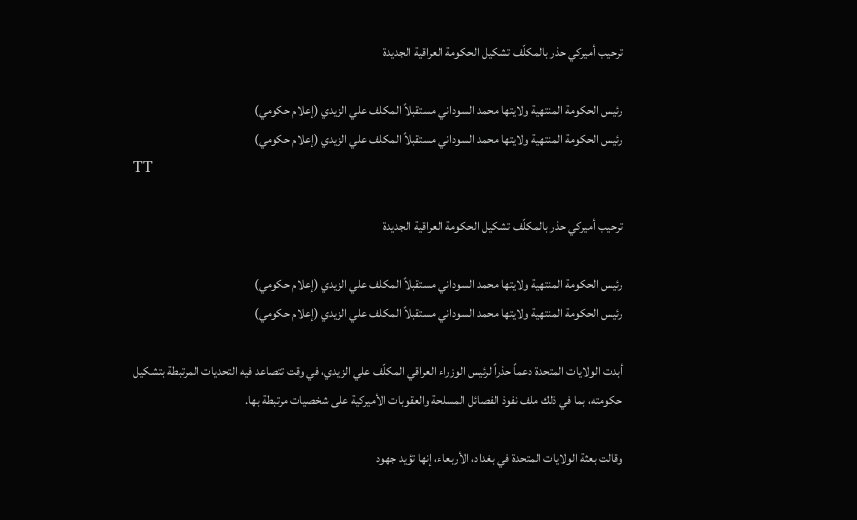ترحيب أميركي حذر بالمكلّف تشكيل الحكومة العراقية الجديدة

رئيس الحكومة المنتهية ولايتها محمد السوداني مستقبلاً المكلف علي الزيدي (إعلام حكومي)
رئيس الحكومة المنتهية ولايتها محمد السوداني مستقبلاً المكلف علي الزيدي (إعلام حكومي)
TT

ترحيب أميركي حذر بالمكلّف تشكيل الحكومة العراقية الجديدة

رئيس الحكومة المنتهية ولايتها محمد السوداني مستقبلاً المكلف علي الزيدي (إعلام حكومي)
رئيس الحكومة المنتهية ولايتها محمد السوداني مستقبلاً المكلف علي الزيدي (إعلام حكومي)

أبدت الولايات المتحدة دعماً حذراً لرئيس الوزراء العراقي المكلّف علي الزيدي، في وقت تتصاعد فيه التحديات المرتبطة بتشكيل حكومته، بما في ذلك ملف نفوذ الفصائل المسلحة والعقوبات الأميركية على شخصيات مرتبطة بها.

وقالت بعثة الولايات المتحدة في بغداد، الأربعاء، إنها تؤيد جهود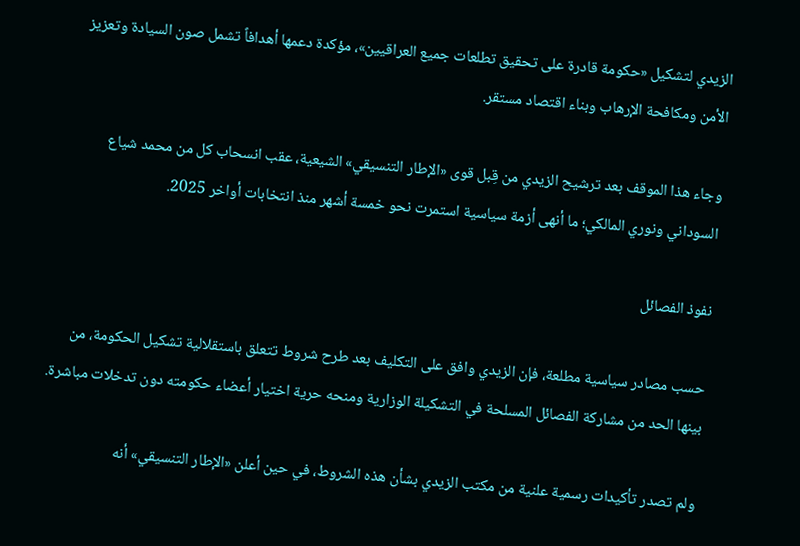الزيدي لتشكيل «حكومة قادرة على تحقيق تطلعات جميع العراقيين»، مؤكدة دعمها أهدافاً تشمل صون السيادة وتعزيز الأمن ومكافحة الإرهاب وبناء اقتصاد مستقر.

وجاء هذا الموقف بعد ترشيح الزيدي من قِبل قوى «الإطار التنسيقي» الشيعية، عقب انسحاب كل من محمد شياع السوداني ونوري المالكي؛ ما أنهى أزمة سياسية استمرت نحو خمسة أشهر منذ انتخابات أواخر 2025.

نفوذ الفصائل

حسب مصادر سياسية مطلعة، فإن الزيدي وافق على التكليف بعد طرح شروط تتعلق باستقلالية تشكيل الحكومة، من بينها الحد من مشاركة الفصائل المسلحة في التشكيلة الوزارية ومنحه حرية اختيار أعضاء حكومته دون تدخلات مباشرة.

ولم تصدر تأكيدات رسمية علنية من مكتب الزيدي بشأن هذه الشروط، في حين أعلن «الإطار التنسيقي» أنه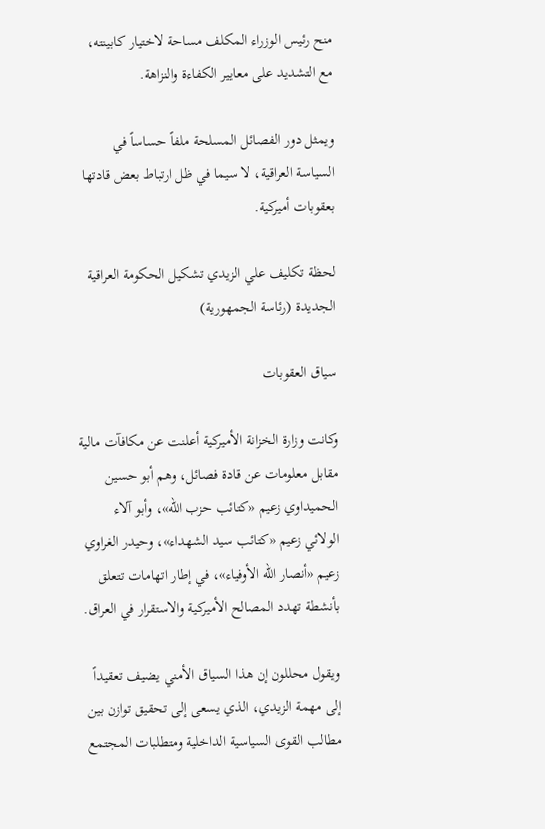منح رئيس الوزراء المكلف مساحة لاختيار كابينته، مع التشديد على معايير الكفاءة والنزاهة.

ويمثل دور الفصائل المسلحة ملفاً حساساً في السياسة العراقية، لا سيما في ظل ارتباط بعض قادتها بعقوبات أميركية.

لحظة تكليف علي الزيدي تشكيل الحكومة العراقية الجديدة (رئاسة الجمهورية)

سياق العقوبات

وكانت وزارة الخزانة الأميركية أعلنت عن مكافآت مالية مقابل معلومات عن قادة فصائل، وهم أبو حسين الحميداوي زعيم «كتائب حزب الله»، وأبو آلاء الولائي زعيم «كتائب سيد الشهداء»، وحيدر الغراوي زعيم «أنصار الله الأوفياء»، في إطار اتهامات تتعلق بأنشطة تهدد المصالح الأميركية والاستقرار في العراق.

ويقول محللون إن هذا السياق الأمني يضيف تعقيداً إلى مهمة الزيدي، الذي يسعى إلى تحقيق توازن بين مطالب القوى السياسية الداخلية ومتطلبات المجتمع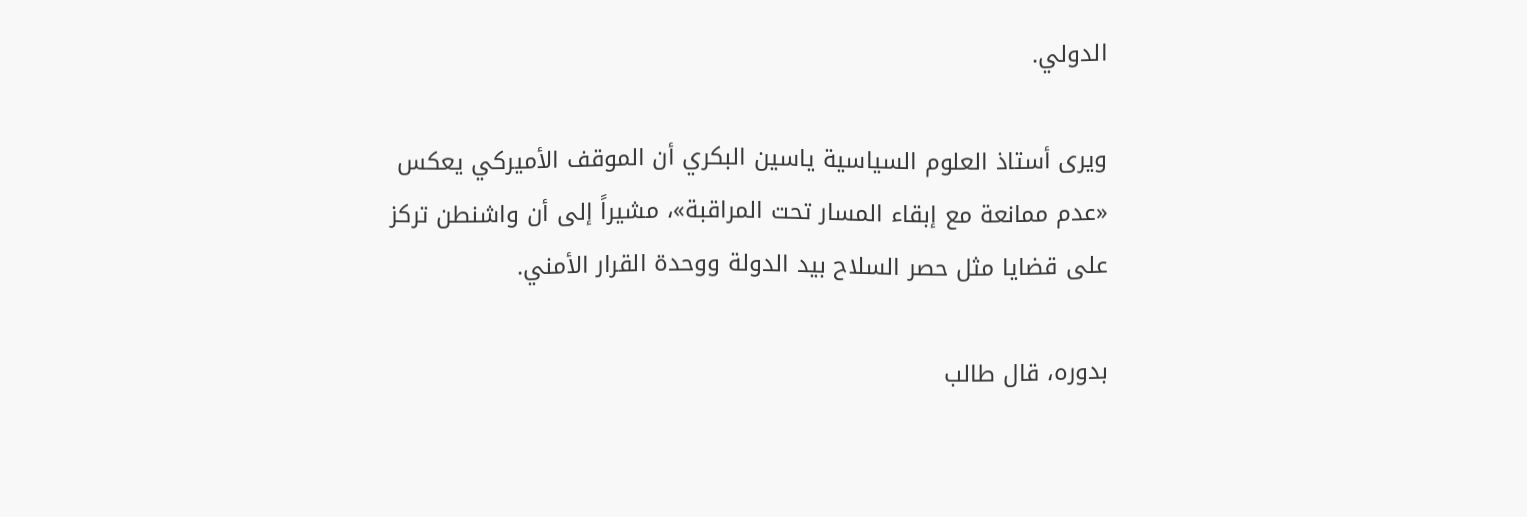الدولي.

ويرى أستاذ العلوم السياسية ياسين البكري أن الموقف الأميركي يعكس «عدم ممانعة مع إبقاء المسار تحت المراقبة»، مشيراً إلى أن واشنطن تركز على قضايا مثل حصر السلاح بيد الدولة ووحدة القرار الأمني.

بدوره، قال طالب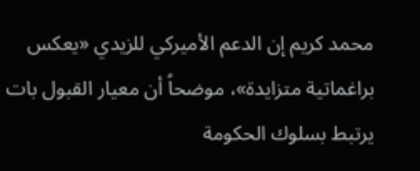محمد كريم إن الدعم الأميركي للزيدي «يعكس براغماتية متزايدة»، موضحاً أن معيار القبول بات يرتبط بسلوك الحكومة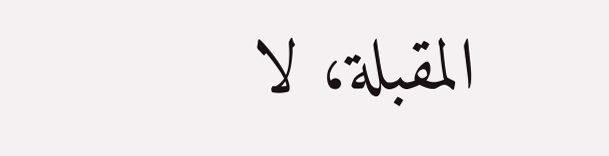المقبلة، لا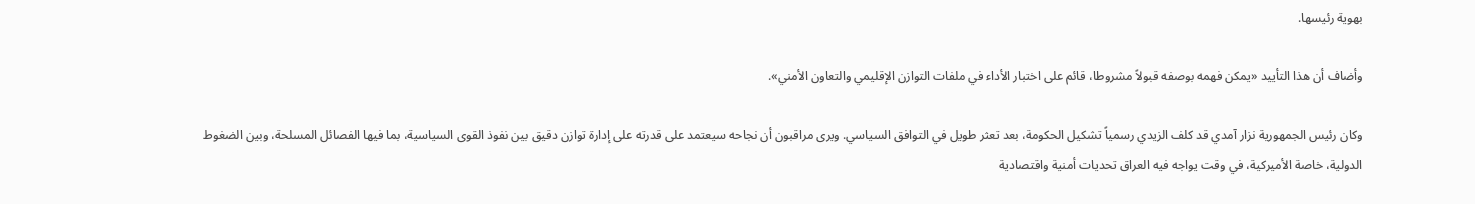بهوية رئيسها.

وأضاف أن هذا التأييد «يمكن فهمه بوصفه قبولاً مشروطا، قائم على اختبار الأداء في ملفات التوازن الإقليمي والتعاون الأمني».

وكان رئيس الجمهورية نزار آمدي قد كلف الزيدي رسمياً تشكيل الحكومة، بعد تعثر طويل في التوافق السياسي. ويرى مراقبون أن نجاحه سيعتمد على قدرته على إدارة توازن دقيق بين نفوذ القوى السياسية، بما فيها الفصائل المسلحة، وبين الضغوط الدولية، خاصة الأميركية، في وقت يواجه فيه العراق تحديات أمنية واقتصادية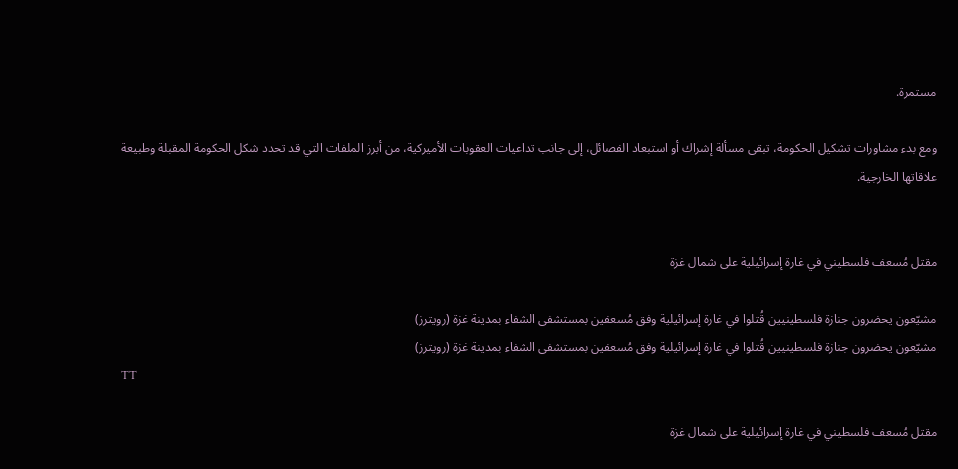مستمرة.

ومع بدء مشاورات تشكيل الحكومة، تبقى مسألة إشراك أو استبعاد الفصائل، إلى جانب تداعيات العقوبات الأميركية، من أبرز الملفات التي قد تحدد شكل الحكومة المقبلة وطبيعة علاقاتها الخارجية.


مقتل مُسعف فلسطيني في غارة إسرائيلية على شمال غزة

مشيّعون يحضرون جنازة فلسطينيين قُتلوا في غارة إسرائيلية وفق مُسعفين بمستشفى الشفاء بمدينة غزة (رويترز)
مشيّعون يحضرون جنازة فلسطينيين قُتلوا في غارة إسرائيلية وفق مُسعفين بمستشفى الشفاء بمدينة غزة (رويترز)
TT

مقتل مُسعف فلسطيني في غارة إسرائيلية على شمال غزة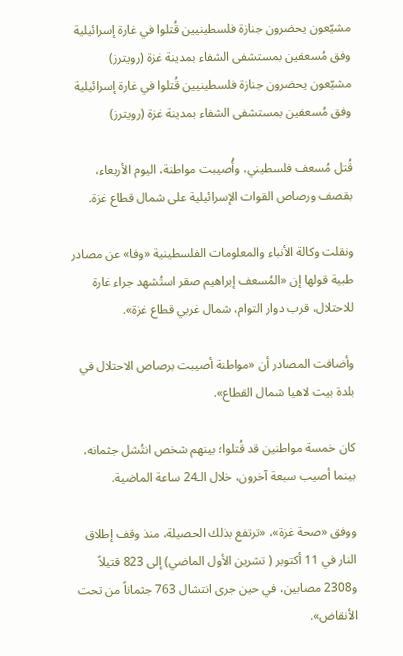مشيّعون يحضرون جنازة فلسطينيين قُتلوا في غارة إسرائيلية وفق مُسعفين بمستشفى الشفاء بمدينة غزة (رويترز)
مشيّعون يحضرون جنازة فلسطينيين قُتلوا في غارة إسرائيلية وفق مُسعفين بمستشفى الشفاء بمدينة غزة (رويترز)

قُتل مُسعف فلسطيني، وأُصيبت مواطنة، اليوم الأربعاء، بقصف ورصاص القوات الإسرائيلية على شمال قطاع غزة.

ونقلت وكالة الأنباء والمعلومات الفلسطينية «وفا» عن مصادر طبية قولها إن «المُسعف إبراهيم صقر استُشهد جراء غارة للاحتلال، قرب دوار التوام، شمال غربي قطاع غزة».

وأضافت المصادر أن «مواطنة أصيبت برصاص الاحتلال في بلدة بيت لاهيا شمال القطاع».

كان خمسة مواطنين قد قُتلوا؛ بينهم شخص انتُشل جثمانه، بينما أصيب سبعة آخرون، خلال الـ24 ساعة الماضية.

ووفق «صحة غزة»، «ترتفع بذلك الحصيلة، منذ وقف إطلاق النار في 11 أكتوبر ( تشرين الأول الماضي) إلى 823 قتيلاً و2308 مصابين، في حين جرى انتشال 763 جثماناً من تحت الأنقاض».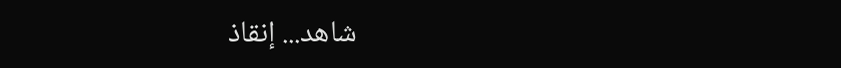شاهد... إنقاذ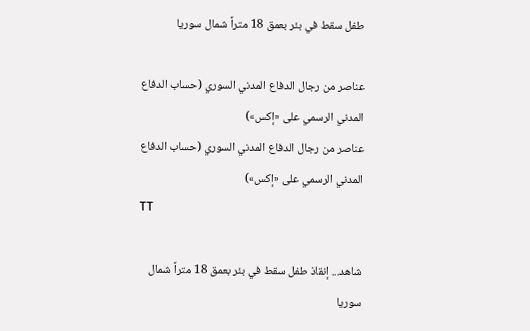طفل سقط في بئر بعمق 18 متراً شمال سوريا

عناصر من رجال الدفاع المدني السوري (حساب الدفاع المدني الرسمي على «إكس»)
عناصر من رجال الدفاع المدني السوري (حساب الدفاع المدني الرسمي على «إكس»)
TT

شاهد... إنقاذ طفل سقط في بئر بعمق 18 متراً شمال سوريا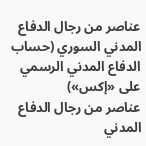عناصر من رجال الدفاع المدني السوري (حساب الدفاع المدني الرسمي على «إكس»)
عناصر من رجال الدفاع المدني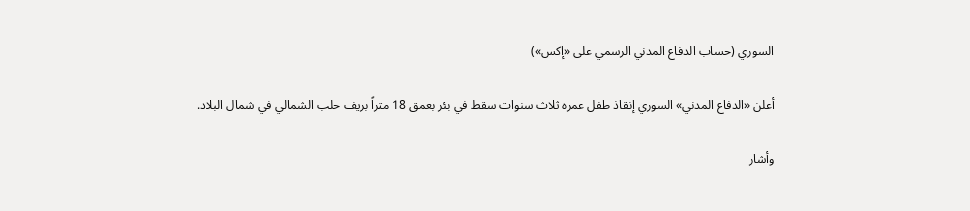السوري (حساب الدفاع المدني الرسمي على «إكس»)

أعلن «الدفاع المدني» السوري إنقاذ طفل عمره ثلاث سنوات سقط في بئر بعمق 18 متراً بريف حلب الشمالي في شمال البلاد.

وأشار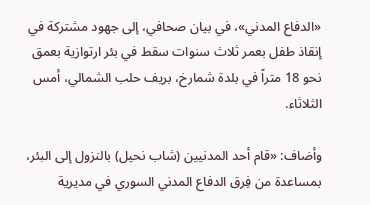«الدفاع المدني»، في بيان صحافي، إلى جهود مشتركة في إنقاذ طفل بعمر ثلاث سنوات سقط في بئر ارتوازية بعمق نحو 18 متراً في بلدة شمارخ، بريف حلب الشمالي، أمس الثلاثاء.

وأضاف: «قام أحد المدنيين (شاب نحيل) بالنزول إلى البئر، بمساعدة من فِرق الدفاع المدني السوري في مديرية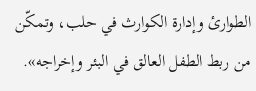الطوارئ وإدارة الكوارث في حلب، وتمكّن من ربط الطفل العالق في البئر وإخراجه».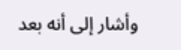وأشار إلى أنه بعد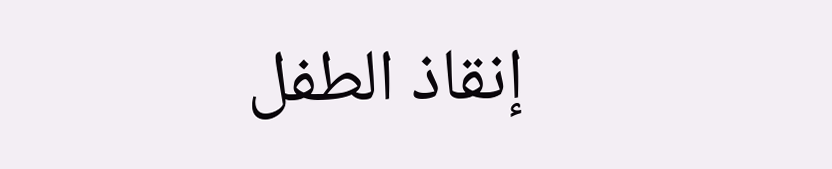إنقاذ الطفل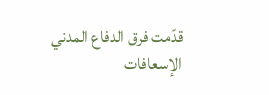قدّمت فرق الدفاع المدني الإسعافات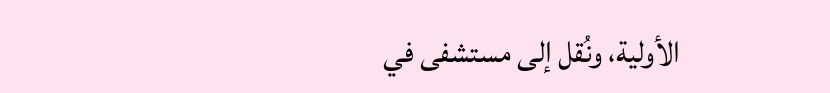الأولية، ونُقل إلى مستشفى في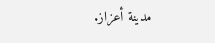مدينة أعزاز.